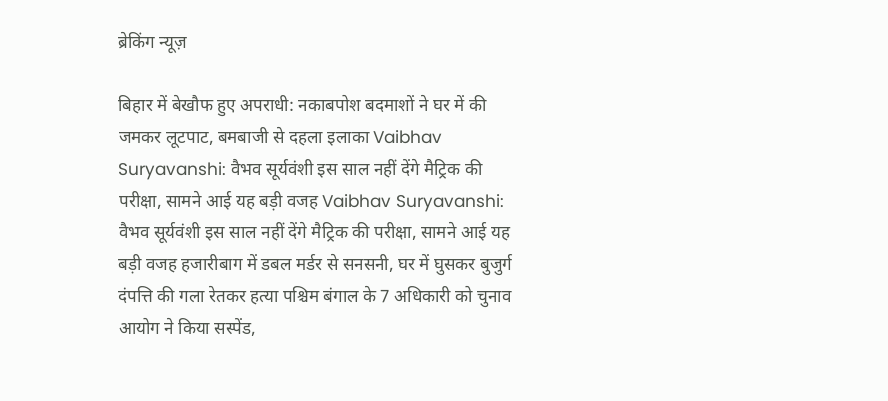ब्रेकिंग न्यूज़

बिहार में बेखौफ हुए अपराधी: नकाबपोश बदमाशों ने घर में की जमकर लूटपाट, बमबाजी से दहला इलाका Vaibhav Suryavanshi: वैभव सूर्यवंशी इस साल नहीं देंगे मैट्रिक की परीक्षा, सामने आई यह बड़ी वजह Vaibhav Suryavanshi: वैभव सूर्यवंशी इस साल नहीं देंगे मैट्रिक की परीक्षा, सामने आई यह बड़ी वजह हजारीबाग में डबल मर्डर से सनसनी, घर में घुसकर बुजुर्ग दंपत्ति की गला रेतकर हत्या पश्चिम बंगाल के 7 अधिकारी को चुनाव आयोग ने किया सस्पेंड,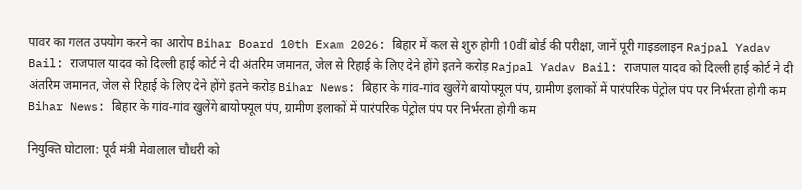पावर का गलत उपयोग करने का आरोप Bihar Board 10th Exam 2026: बिहार में कल से शुरु होगी 10वीं बोर्ड की परीक्षा, जानें पूरी गाइडलाइन Rajpal Yadav Bail: राजपाल यादव को दिल्ली हाई कोर्ट ने दी अंतरिम जमानत, जेल से रिहाई के लिए देने होंगे इतने करोड़ Rajpal Yadav Bail: राजपाल यादव को दिल्ली हाई कोर्ट ने दी अंतरिम जमानत, जेल से रिहाई के लिए देने होंगे इतने करोड़ Bihar News: बिहार के गांव-गांव खुलेंगे बायोफ्यूल पंप, ग्रामीण इलाकों में पारंपरिक पेट्रोल पंप पर निर्भरता होगी कम Bihar News: बिहार के गांव-गांव खुलेंगे बायोफ्यूल पंप, ग्रामीण इलाकों में पारंपरिक पेट्रोल पंप पर निर्भरता होगी कम

नियुक्ति घोटाला: पूर्व मंत्री मेवालाल चौधरी को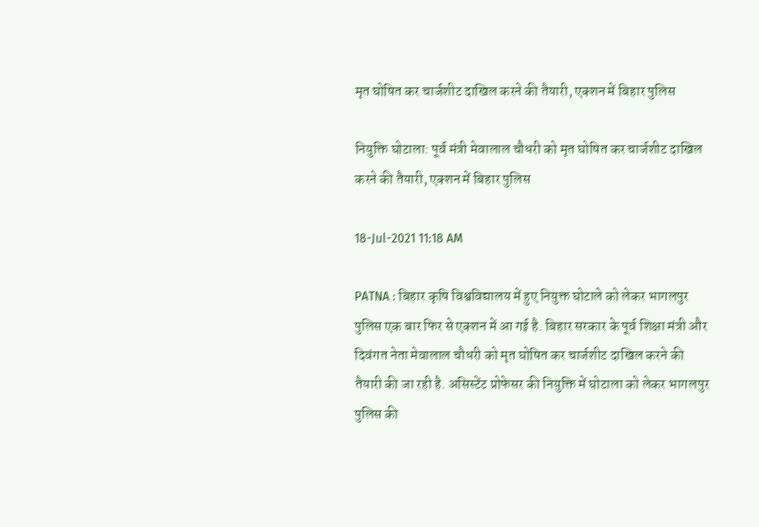मृत घोषित कर चार्जशीट दाखिल करने की तैयारी, एक्शन में बिहार पुलिस

नियुक्ति घोटाला: पूर्व मंत्री मेवालाल चौधरी को मृत घोषित कर चार्जशीट दाखिल करने की तैयारी, एक्शन में बिहार पुलिस

18-Jul-2021 11:18 AM

PATNA : बिहार कृषि विश्वविद्यालय में हुए नियुक्त घोटाले को लेकर भागलपुर पुलिस एक बार फिर से एक्शन में आ गई है. बिहार सरकार के पूर्व शिक्षा मंत्री और दिवंगत नेता मेवालाल चौधरी को मृत घोषित कर चार्जशीट दाखिल करने की तैयारी की जा रही है. असिस्टेंट प्रोफेसर की नियुक्ति में घोटाला को लेकर भागलपुर पुलिस की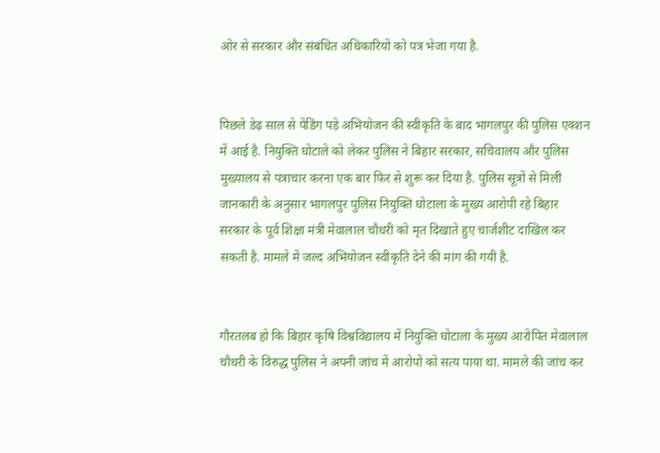ओर से सरकार और संबंधित अधिकारियों को पत्र भेजा गया है.


पिछले डेढ़ साल से पेंडिंग पड़े अभियोजन की स्वीकृति के बाद भागलपुर की पुलिस एक्शन में आई है. नियुक्ति घोटाले को लेकर पुलिस ने बिहार सरकार, सचिवालय और पुलिस मुख्यालय से पत्राचार करना एक बार फिर से शुरू कर दिया है. पुलिस सूत्रों से मिली जानकारी के अनुसार भागलपुर पुलिस नियुक्ति घोटाला के मुख्य आरोपी रहे बिहार सरकार के पूर्व शिक्षा मंत्री मेवालाल चौधरी को मृत दिखाते हुए चार्जशीट दाखिल कर सकती है. मामले में जल्द अभियोजन स्वीकृति देने की मांग की गयी है.


गौरतलब हो कि बिहार कृषि विश्वविद्यालय में नियुक्ति घोटाला के मुख्य आरोपित मेवालाल चौधरी के विरुद्ध पुलिस ने अपनी जांच में आरोपों को सत्य पाया था. मामले की जांच कर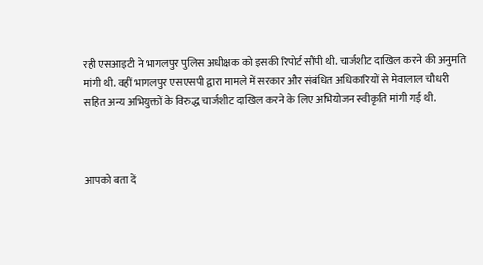रही एसआइटी ने भागलपुर पुलिस अधीक्षक को इसकी रिपोर्ट सौंपी थी. चार्जशीट दाखिल करने की अनुमति मांगी थी. वहीं भागलपुर एसएसपी द्वारा मामले में सरकार और संबंधित अधिकारियों से मेवालाल चौधरी सहित अन्य अभियुक्तों के विरुद्ध चार्जशीट दाखिल करने के लिए अभियोजन स्वीकृति मांगी गई थी.



आपको बता दें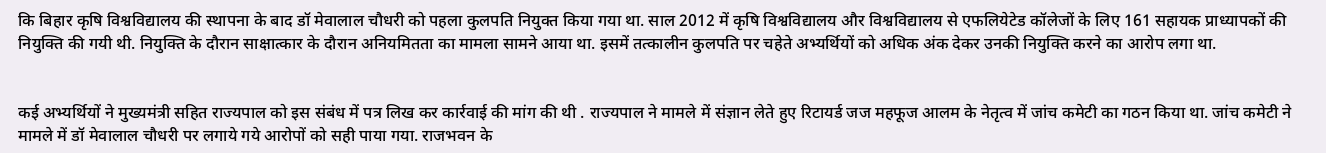कि बिहार कृषि विश्वविद्यालय की स्थापना के बाद डॉ मेवालाल चौधरी को पहला कुलपति नियुक्त किया गया था. साल 2012 में कृषि विश्वविद्यालय और विश्वविद्यालय से एफलियेटेड कॉलेजों के लिए 161 सहायक प्राध्यापकों की नियुक्ति की गयी थी. नियुक्ति के दौरान साक्षात्कार के दौरान अनियमितता का मामला सामने आया था. इसमें तत्कालीन कुलपति पर चहेते अभ्यर्थियों को अधिक अंक देकर उनकी नियुक्ति करने का आरोप लगा था.


कई अभ्यर्थियों ने मुख्यमंत्री सहित राज्यपाल को इस संबंध में पत्र लिख कर कार्रवाई की मांग की थी . राज्यपाल ने मामले में संज्ञान लेते हुए रिटायर्ड जज महफूज आलम के नेतृत्व में जांच कमेटी का गठन किया था. जांच कमेटी ने मामले में डॉ मेवालाल चौधरी पर लगाये गये आरोपों को सही पाया गया. राजभवन के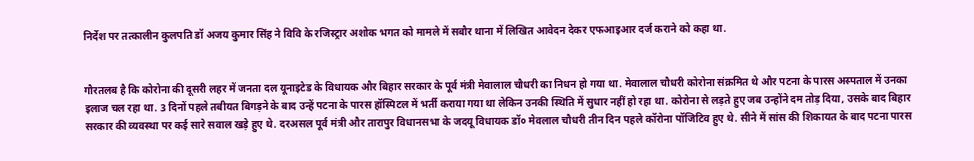निर्देश पर तत्कालीन कुलपति डॉ अजय कुमार सिंह ने विवि के रजिस्ट्रार अशोक भगत को मामले में सबौर थाना में लिखित आवेदन देकर एफआइआर दर्ज कराने को कहा था.


गौरतलब है कि कोरोना की दूसरी लहर में जनता दल यूनाइटेड के विधायक और बिहार सरकार के पूर्व मंत्री मेवालाल चौधरी का निधन हो गया था. मेवालाल चौधरी कोरोना संक्रमित थे और पटना के पारस अस्पताल में उनका इलाज चल रहा था. 3 दिनों पहले तबीयत बिगड़ने के बाद उन्हें पटना के पारस हॉस्पिटल में भर्ती कराया गया था लेकिन उनकी स्थिति में सुधार नहीं हो रहा था. कोरोना से लड़ते हुए जब उन्होंने दम तोड़ दिया, उसके बाद बिहार सरकार की व्यवस्था पर कई सारे सवाल खड़े हुए थे. दरअसल पूर्व मंत्री और तारापुर विधानसभा के जदयू विधायक डॉ० मेवलाल चौधरी तीन दिन पहले कॉरोना पॉजिटिव हुए थे. सीने में सांस की शिकायत के बाद पटना पारस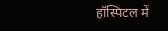हॉस्पिटल में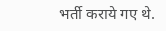भर्ती कराये गए थे.